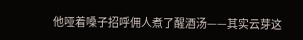他哑着嗓子招呼佣人煮了醒酒汤——其实云芽这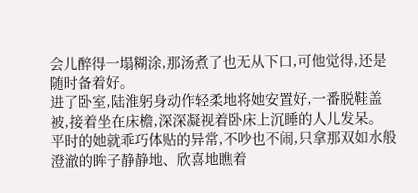会儿醉得一塌糊涂,那汤煮了也无从下口,可他觉得,还是随时备着好。
进了卧室,陆淮躬身动作轻柔地将她安置好,一番脱鞋盖被,接着坐在床檐,深深凝视着卧床上沉睡的人儿发呆。
平时的她就乖巧体贴的异常,不吵也不闹,只拿那双如水般澄澈的眸子静静地、欣喜地瞧着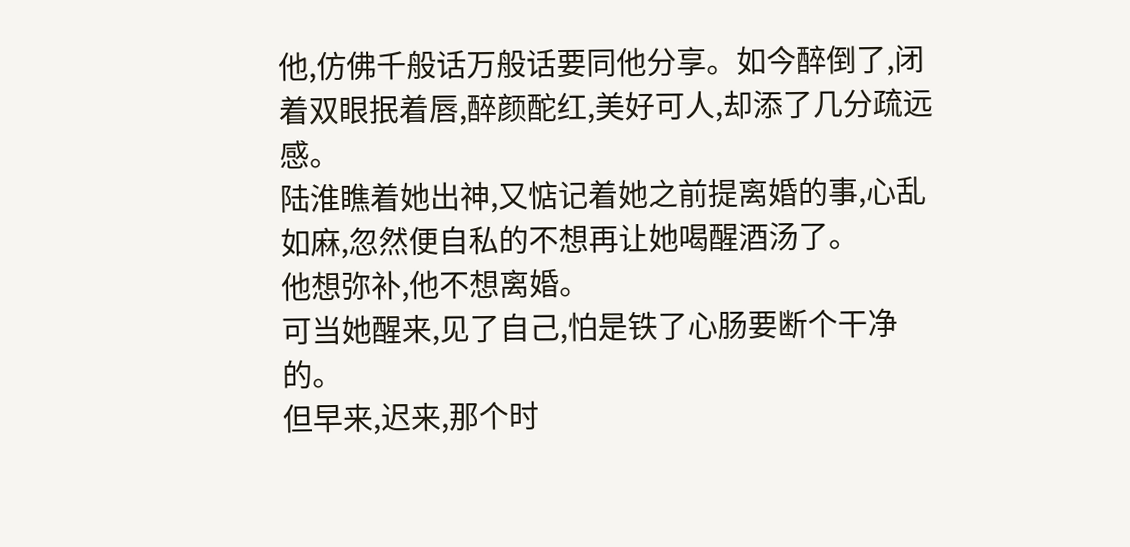他,仿佛千般话万般话要同他分享。如今醉倒了,闭着双眼抿着唇,醉颜酡红,美好可人,却添了几分疏远感。
陆淮瞧着她出神,又惦记着她之前提离婚的事,心乱如麻,忽然便自私的不想再让她喝醒酒汤了。
他想弥补,他不想离婚。
可当她醒来,见了自己,怕是铁了心肠要断个干净的。
但早来,迟来,那个时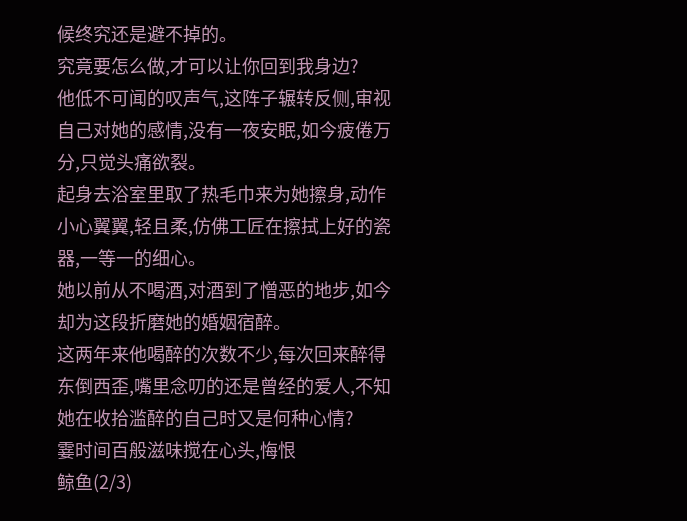候终究还是避不掉的。
究竟要怎么做,才可以让你回到我身边?
他低不可闻的叹声气,这阵子辗转反侧,审视自己对她的感情,没有一夜安眠,如今疲倦万分,只觉头痛欲裂。
起身去浴室里取了热毛巾来为她擦身,动作小心翼翼,轻且柔,仿佛工匠在擦拭上好的瓷器,一等一的细心。
她以前从不喝酒,对酒到了憎恶的地步,如今却为这段折磨她的婚姻宿醉。
这两年来他喝醉的次数不少,每次回来醉得东倒西歪,嘴里念叨的还是曾经的爱人,不知她在收拾滥醉的自己时又是何种心情?
霎时间百般滋味搅在心头,悔恨
鲸鱼(2/3)